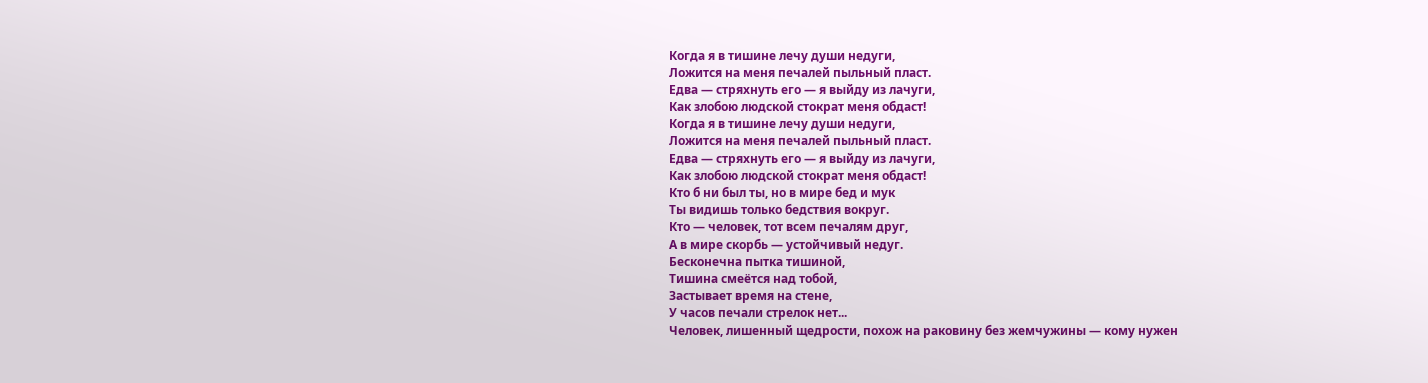Когда я в тишине лечу души недуги,
Ложится на меня печалей пыльный пласт.
Едва — стряхнуть его — я выйду из лачуги,
Как злобою людской стократ меня обдаст!
Когда я в тишине лечу души недуги,
Ложится на меня печалей пыльный пласт.
Едва — стряхнуть его — я выйду из лачуги,
Как злобою людской стократ меня обдаст!
Кто б ни был ты, но в мире бед и мук
Ты видишь только бедствия вокруг.
Кто — человек, тот всем печалям друг,
А в мире скорбь — устойчивый недуг.
Бесконечна пытка тишиной,
Тишина смеётся над тобой,
Застывает время на стене,
У часов печали стрелок нет...
Человек, лишенный щедрости, похож на раковину без жемчужины — кому нужен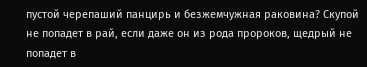пустой черепаший панцирь и безжемчужная раковина? Скупой не попадет в рай, если даже он из рода пророков, щедрый не попадет в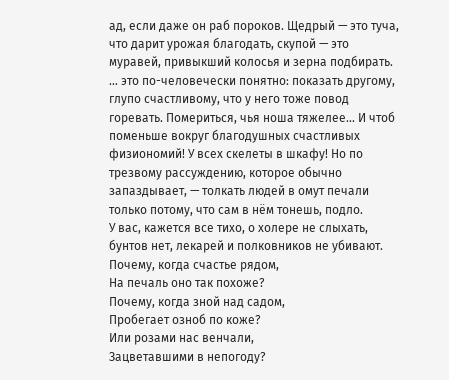ад, если даже он раб пороков. Щедрый — это туча, что дарит урожая благодать, скупой — это муравей, привыкший колосья и зерна подбирать.
... это по-человечески понятно: показать другому, глупо счастливому, что у него тоже повод горевать. Помериться, чья ноша тяжелее... И чтоб поменьше вокруг благодушных счастливых физиономий! У всех скелеты в шкафу! Но по трезвому рассуждению, которое обычно запаздывает, — толкать людей в омут печали только потому, что сам в нём тонешь, подло.
У вас, кажется все тихо, о холере не слыхать, бунтов нет, лекарей и полковников не убивают.
Почему, когда счастье рядом,
На печаль оно так похоже?
Почему, когда зной над садом,
Пробегает озноб по коже?
Или розами нас венчали,
Зацветавшими в непогоду?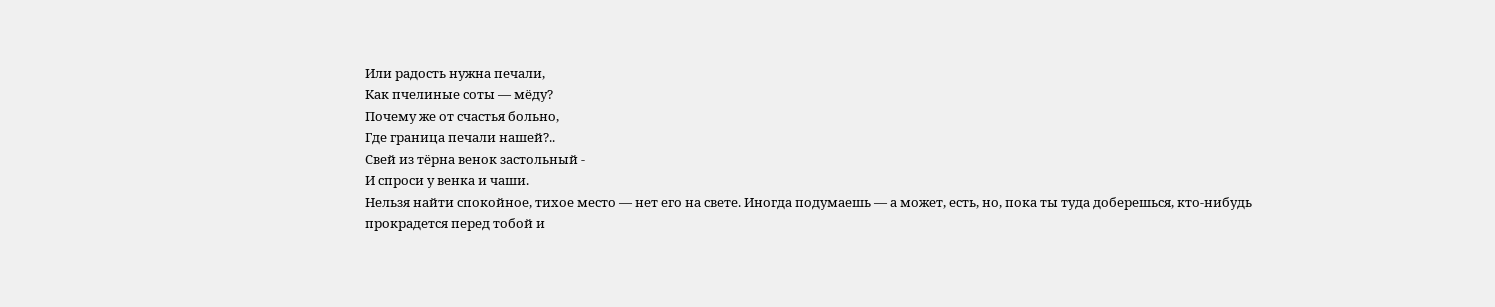Или радость нужна печали,
Как пчелиные соты — мёду?
Почему же от счастья больно,
Где граница печали нашей?..
Свей из тёрна венок застольный -
И спроси у венка и чаши.
Нельзя найти спокойное, тихое место — нет его на свете. Иногда подумаешь — а может, есть, но, пока ты туда доберешься, кто-нибудь прокрадется перед тобой и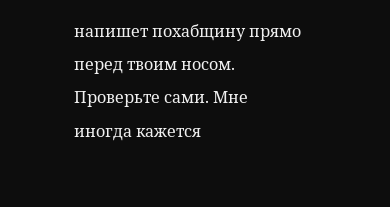напишет похабщину прямо перед твоим носом. Проверьте сами. Мне иногда кажется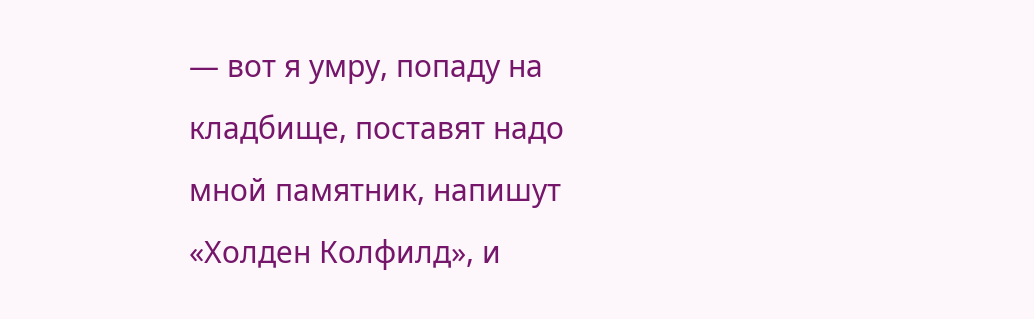— вот я умру, попаду на кладбище, поставят надо мной памятник, напишут «Холден Колфилд», и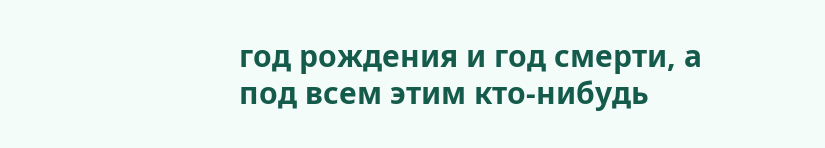год рождения и год смерти, а под всем этим кто-нибудь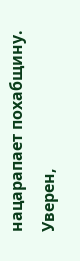нацарапает похабщину. Уверен,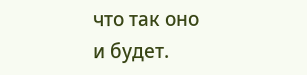что так оно и будет.